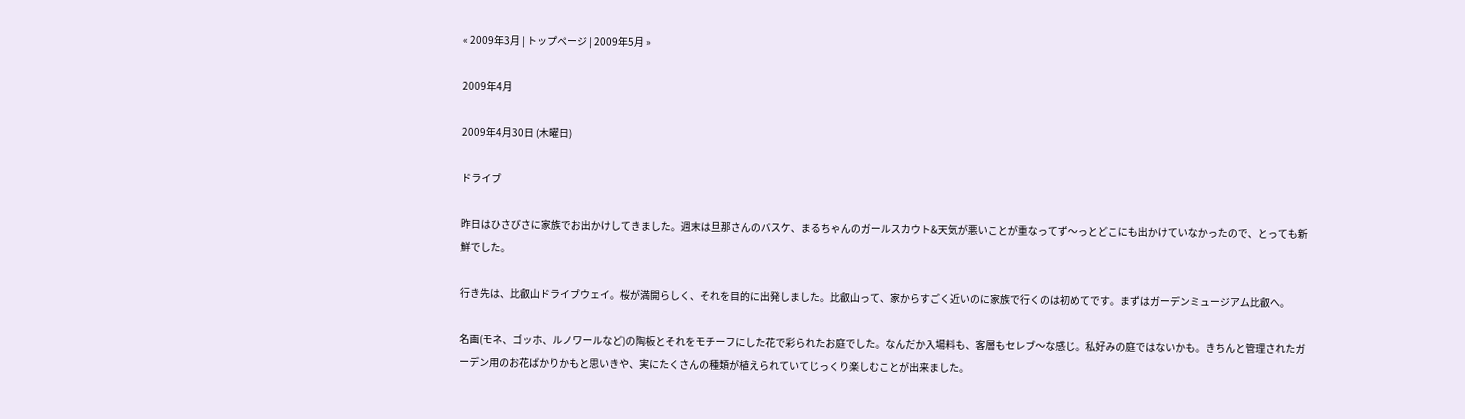« 2009年3月 | トップページ | 2009年5月 »

2009年4月

2009年4月30日 (木曜日)

ドライブ

昨日はひさびさに家族でお出かけしてきました。週末は旦那さんのバスケ、まるちゃんのガールスカウト&天気が悪いことが重なってず〜っとどこにも出かけていなかったので、とっても新鮮でした。

行き先は、比叡山ドライブウェイ。桜が満開らしく、それを目的に出発しました。比叡山って、家からすごく近いのに家族で行くのは初めてです。まずはガーデンミュージアム比叡へ。

名画(モネ、ゴッホ、ルノワールなど)の陶板とそれをモチーフにした花で彩られたお庭でした。なんだか入場料も、客層もセレブ〜な感じ。私好みの庭ではないかも。きちんと管理されたガーデン用のお花ばかりかもと思いきや、実にたくさんの種類が植えられていてじっくり楽しむことが出来ました。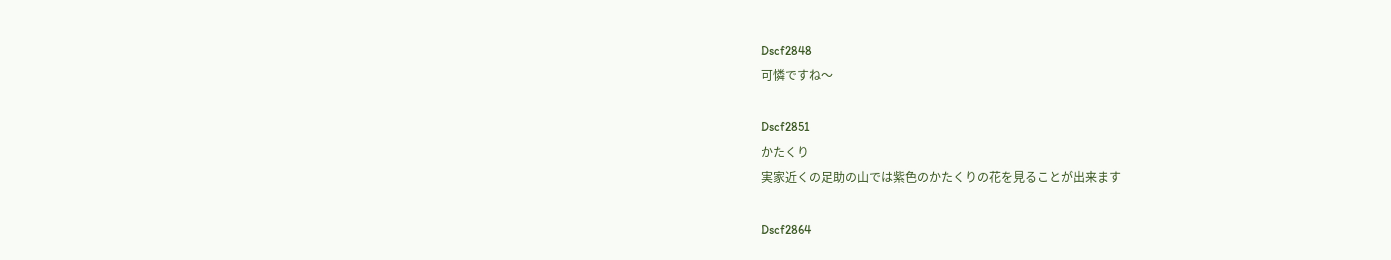Dscf2848
可憐ですね〜

Dscf2851
かたくり
実家近くの足助の山では紫色のかたくりの花を見ることが出来ます

Dscf2864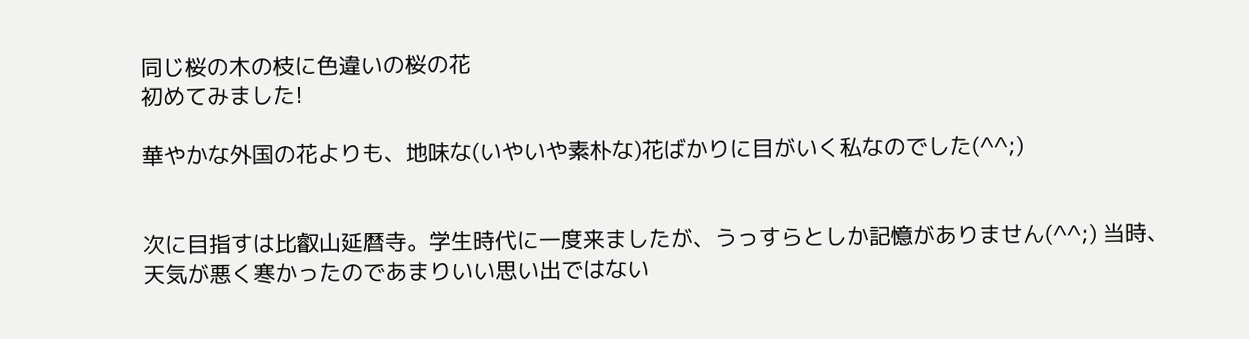同じ桜の木の枝に色違いの桜の花
初めてみました!

華やかな外国の花よりも、地味な(いやいや素朴な)花ばかりに目がいく私なのでした(^^;)


次に目指すは比叡山延暦寺。学生時代に一度来ましたが、うっすらとしか記憶がありません(^^;) 当時、天気が悪く寒かったのであまりいい思い出ではない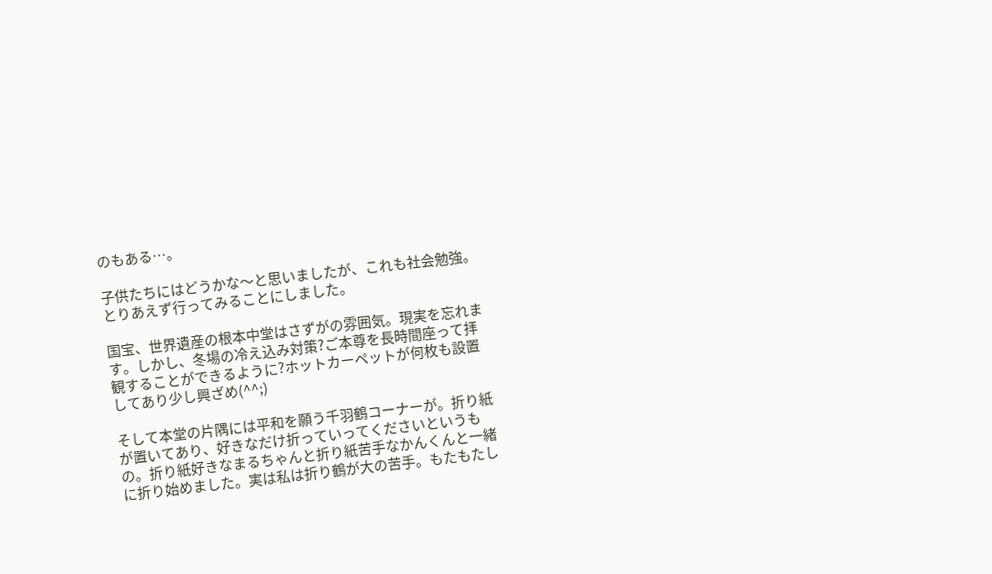のもある…。

子供たちにはどうかな〜と思いましたが、これも社会勉強。とりあえず行ってみることにしました。

国宝、世界遺産の根本中堂はさずがの雰囲気。現実を忘れます。しかし、冬場の冷え込み対策?ご本尊を長時間座って拝観することができるように?ホットカーペットが何枚も設置してあり少し興ざめ(^^;)

そして本堂の片隅には平和を願う千羽鶴コーナーが。折り紙が置いてあり、好きなだけ折っていってくださいというもの。折り紙好きなまるちゃんと折り紙苦手なかんくんと一緒に折り始めました。実は私は折り鶴が大の苦手。もたもたし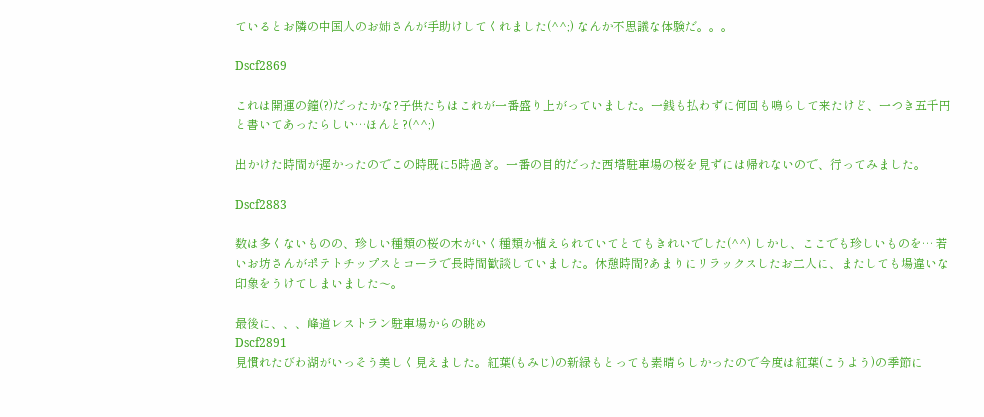ているとお隣の中国人のお姉さんが手助けしてくれました(^^;) なんか不思議な体験だ。。。

Dscf2869

これは開運の鐘(?)だったかな?子供たちはこれが一番盛り上がっていました。一銭も払わずに何回も鳴らして来たけど、一つき五千円と書いてあったらしい…ほんと?(^^;)

出かけた時間が遅かったのでこの時既に5時過ぎ。一番の目的だった西塔駐車場の桜を見ずには帰れないので、行ってみました。

Dscf2883

数は多くないものの、珍しい種類の桜の木がいく種類か植えられていてとてもきれいでした(^^) しかし、ここでも珍しいものを… 若いお坊さんがポテトチップスとコーラで長時間歓談していました。休憩時間?あまりにリラックスしたお二人に、またしても場違いな印象をうけてしまいました〜。

最後に、、、峰道レストラン駐車場からの眺め
Dscf2891
見慣れたびわ湖がいっそう美しく見えました。紅葉(もみじ)の新緑もとっても素晴らしかったので今度は紅葉(こうよう)の季節に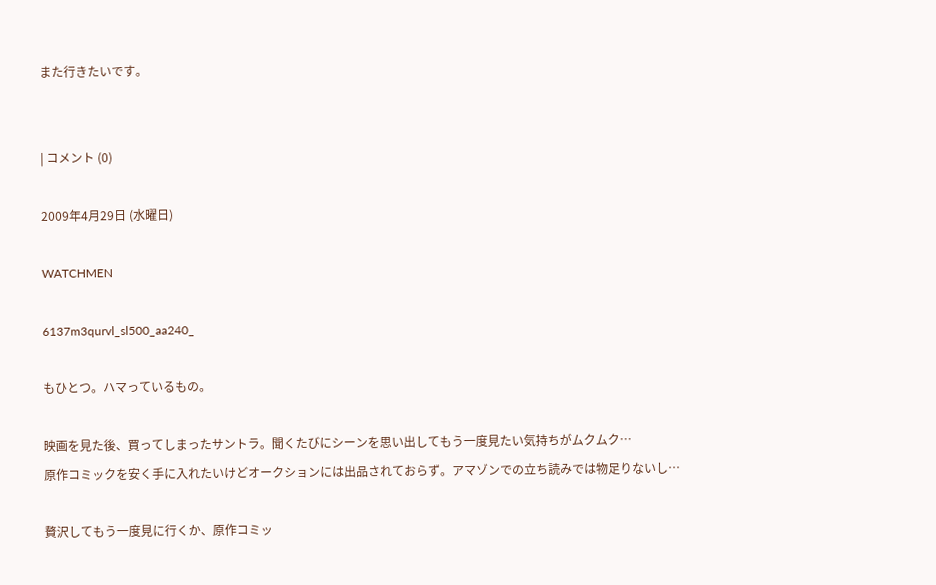また行きたいです。


| コメント (0)

2009年4月29日 (水曜日)

WATCHMEN

6137m3qurvl_sl500_aa240_

もひとつ。ハマっているもの。

映画を見た後、買ってしまったサントラ。聞くたびにシーンを思い出してもう一度見たい気持ちがムクムク…
原作コミックを安く手に入れたいけどオークションには出品されておらず。アマゾンでの立ち読みでは物足りないし…

贅沢してもう一度見に行くか、原作コミッ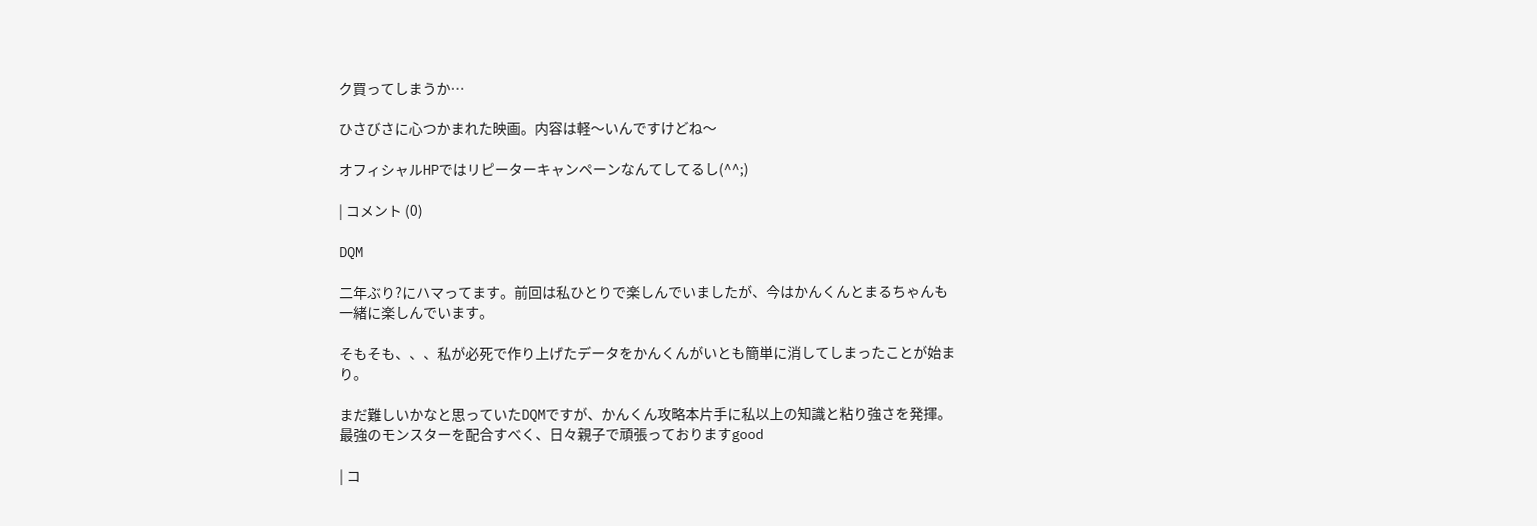ク買ってしまうか…

ひさびさに心つかまれた映画。内容は軽〜いんですけどね〜

オフィシャルHPではリピーターキャンペーンなんてしてるし(^^;)

| コメント (0)

DQM

二年ぶり?にハマってます。前回は私ひとりで楽しんでいましたが、今はかんくんとまるちゃんも一緒に楽しんでいます。

そもそも、、、私が必死で作り上げたデータをかんくんがいとも簡単に消してしまったことが始まり。

まだ難しいかなと思っていたDQMですが、かんくん攻略本片手に私以上の知識と粘り強さを発揮。最強のモンスターを配合すべく、日々親子で頑張っておりますgood

| コ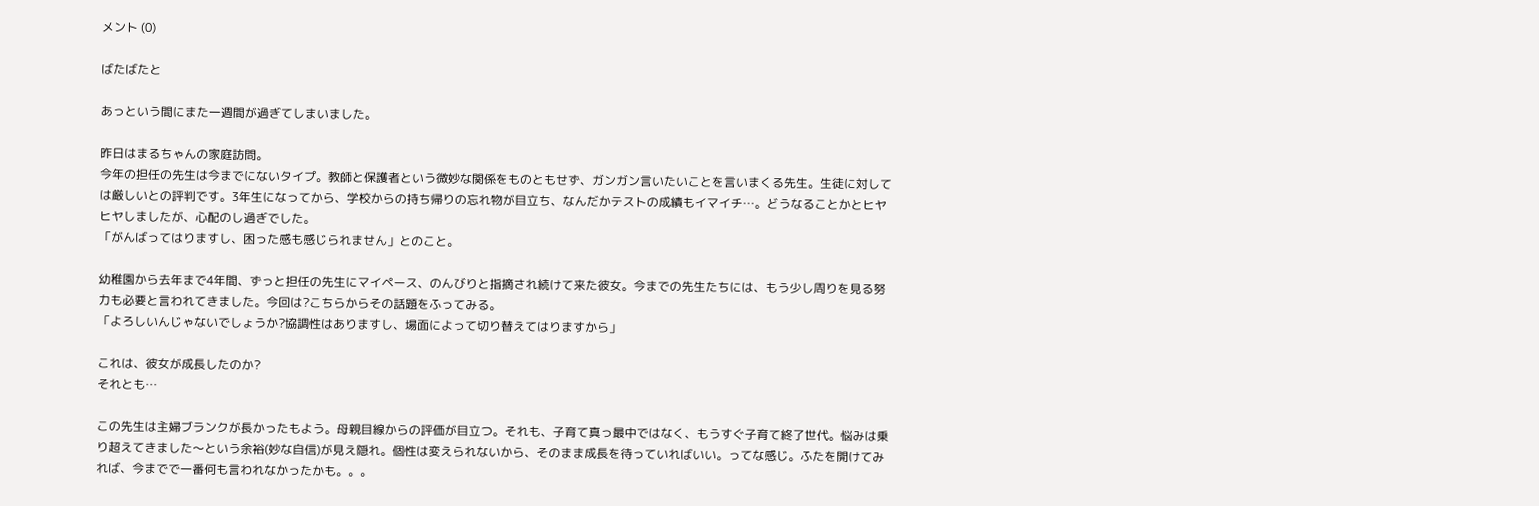メント (0)

ばたばたと

あっという間にまた一週間が過ぎてしまいました。

昨日はまるちゃんの家庭訪問。
今年の担任の先生は今までにないタイプ。教師と保護者という微妙な関係をものともせず、ガンガン言いたいことを言いまくる先生。生徒に対しては厳しいとの評判です。3年生になってから、学校からの持ち帰りの忘れ物が目立ち、なんだかテストの成績もイマイチ…。どうなることかとヒヤヒヤしましたが、心配のし過ぎでした。
「がんばってはりますし、困った感も感じられません」とのこと。

幼稚園から去年まで4年間、ずっと担任の先生にマイペース、のんびりと指摘され続けて来た彼女。今までの先生たちには、もう少し周りを見る努力も必要と言われてきました。今回は?こちらからその話題をふってみる。
「よろしいんじゃないでしょうか?協調性はありますし、場面によって切り替えてはりますから」

これは、彼女が成長したのか?
それとも…

この先生は主婦ブランクが長かったもよう。母親目線からの評価が目立つ。それも、子育て真っ最中ではなく、もうすぐ子育て終了世代。悩みは乗り超えてきました〜という余裕(妙な自信)が見え隠れ。個性は変えられないから、そのまま成長を待っていればいい。ってな感じ。ふたを開けてみれば、今までで一番何も言われなかったかも。。。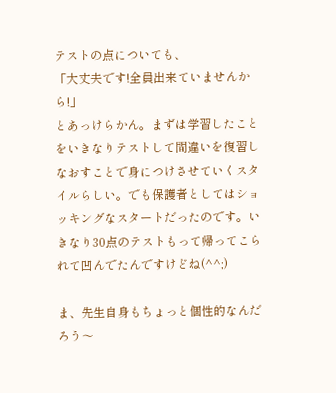テストの点についても、
「大丈夫です!全員出来ていませんから!」
とあっけらかん。まずは学習したことをいきなりテストして間違いを復習しなおすことで身につけさせていくスタイルらしい。でも保護者としてはショッキングなスタートだったのです。いきなり30点のテストもって帰ってこられて凹んでたんですけどね(^^;)

ま、先生自身もちょっと個性的なんだろう〜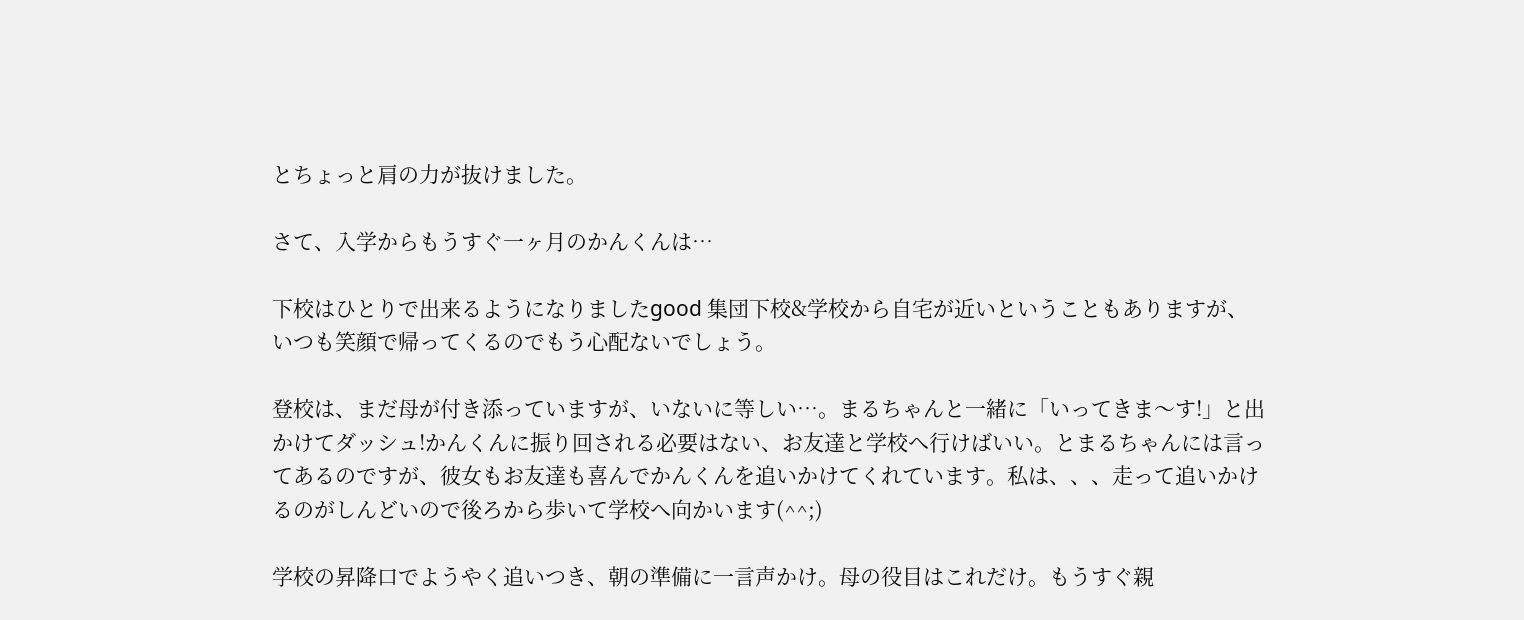とちょっと肩の力が抜けました。

さて、入学からもうすぐ一ヶ月のかんくんは…

下校はひとりで出来るようになりましたgood 集団下校&学校から自宅が近いということもありますが、いつも笑顔で帰ってくるのでもう心配ないでしょう。

登校は、まだ母が付き添っていますが、いないに等しい…。まるちゃんと一緒に「いってきま〜す!」と出かけてダッシュ!かんくんに振り回される必要はない、お友達と学校へ行けばいい。とまるちゃんには言ってあるのですが、彼女もお友達も喜んでかんくんを追いかけてくれています。私は、、、走って追いかけるのがしんどいので後ろから歩いて学校へ向かいます(^^;)

学校の昇降口でようやく追いつき、朝の準備に一言声かけ。母の役目はこれだけ。もうすぐ親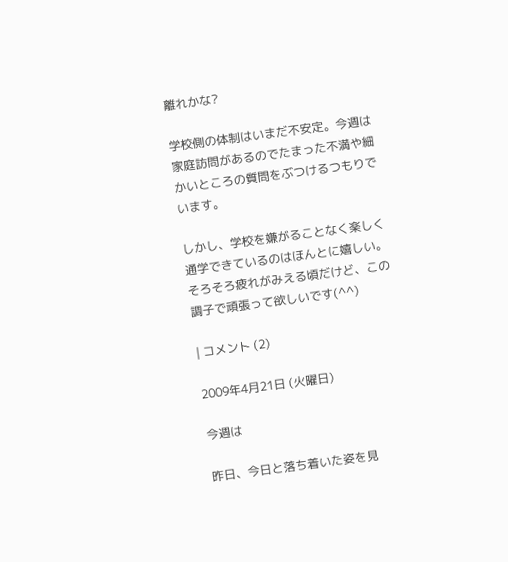離れかな?

学校側の体制はいまだ不安定。今週は家庭訪問があるのでたまった不満や細かいところの質問をぶつけるつもりでいます。

しかし、学校を嫌がることなく楽しく通学できているのはほんとに嬉しい。そろそろ疲れがみえる頃だけど、この調子で頑張って欲しいです(^^)

| コメント (2)

2009年4月21日 (火曜日)

今週は

昨日、今日と落ち着いた姿を見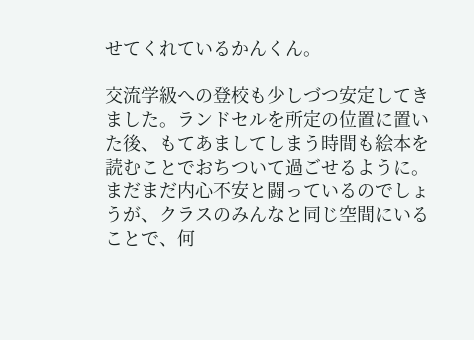せてくれているかんくん。

交流学級への登校も少しづつ安定してきました。ランドセルを所定の位置に置いた後、もてあましてしまう時間も絵本を読むことでおちついて過ごせるように。まだまだ内心不安と闘っているのでしょうが、クラスのみんなと同じ空間にいることで、何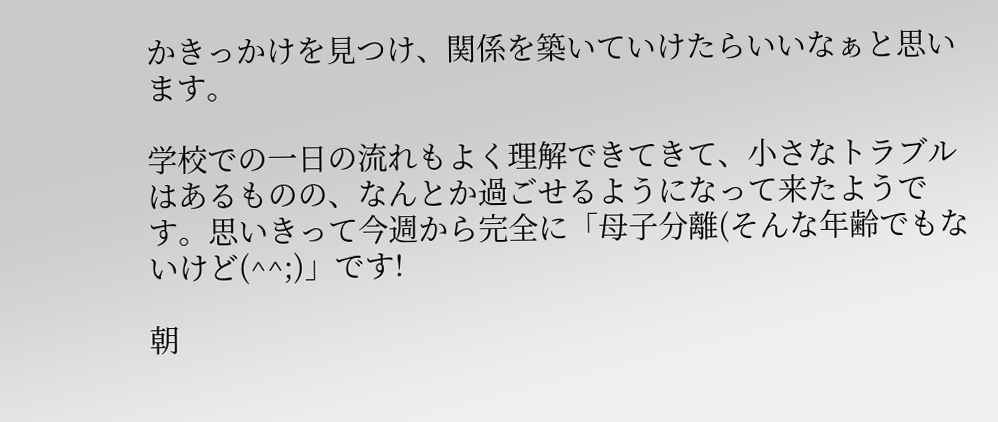かきっかけを見つけ、関係を築いていけたらいいなぁと思います。

学校での一日の流れもよく理解できてきて、小さなトラブルはあるものの、なんとか過ごせるようになって来たようです。思いきって今週から完全に「母子分離(そんな年齢でもないけど(^^;)」です!

朝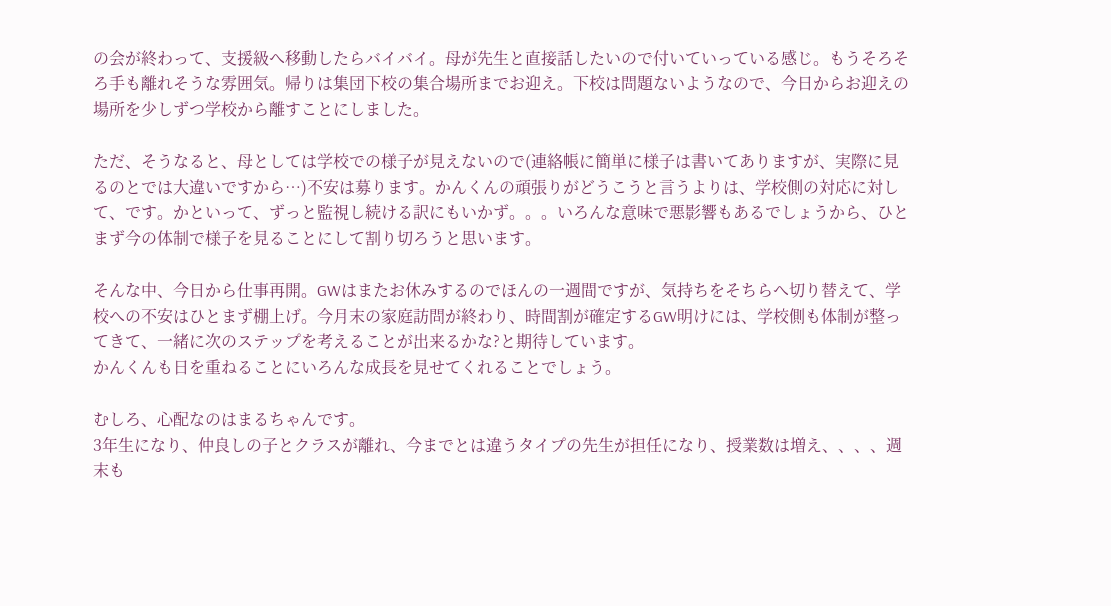の会が終わって、支援級へ移動したらバイバイ。母が先生と直接話したいので付いていっている感じ。もうそろそろ手も離れそうな雰囲気。帰りは集団下校の集合場所までお迎え。下校は問題ないようなので、今日からお迎えの場所を少しずつ学校から離すことにしました。

ただ、そうなると、母としては学校での様子が見えないので(連絡帳に簡単に様子は書いてありますが、実際に見るのとでは大違いですから…)不安は募ります。かんくんの頑張りがどうこうと言うよりは、学校側の対応に対して、です。かといって、ずっと監視し続ける訳にもいかず。。。いろんな意味で悪影響もあるでしょうから、ひとまず今の体制で様子を見ることにして割り切ろうと思います。

そんな中、今日から仕事再開。GWはまたお休みするのでほんの一週間ですが、気持ちをそちらへ切り替えて、学校への不安はひとまず棚上げ。今月末の家庭訪問が終わり、時間割が確定するGW明けには、学校側も体制が整ってきて、一緒に次のステップを考えることが出来るかな?と期待しています。
かんくんも日を重ねることにいろんな成長を見せてくれることでしょう。

むしろ、心配なのはまるちゃんです。
3年生になり、仲良しの子とクラスが離れ、今までとは違うタイプの先生が担任になり、授業数は増え、、、、週末も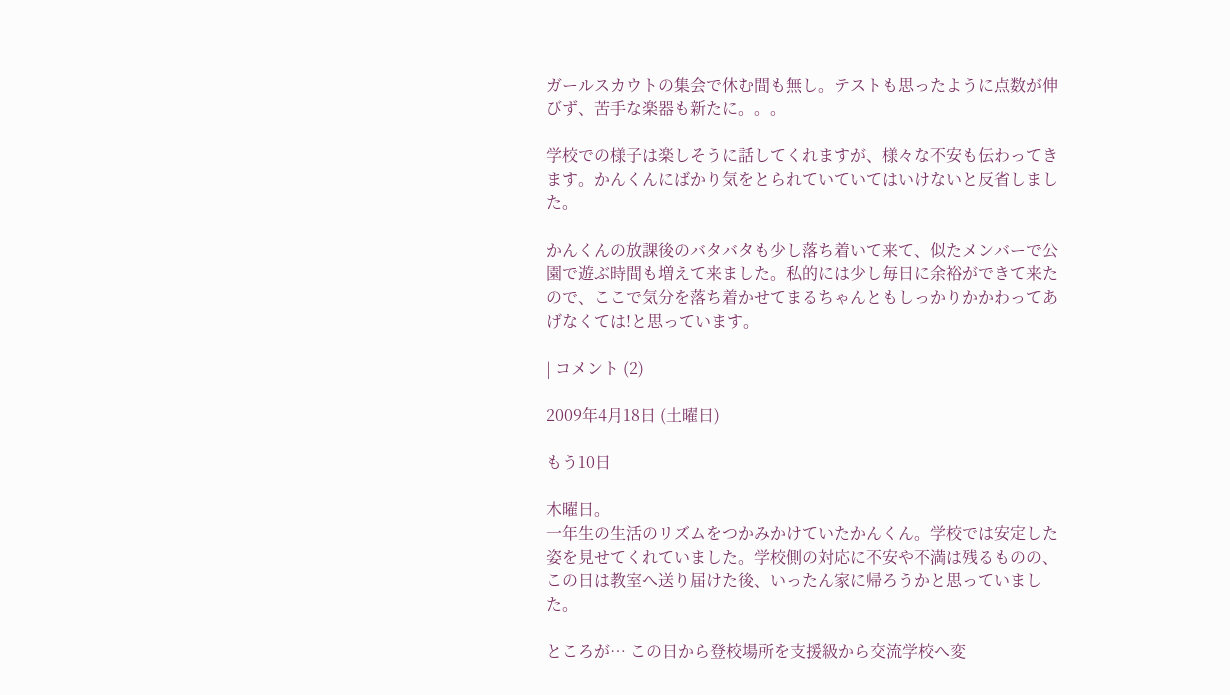ガールスカウトの集会で休む間も無し。テストも思ったように点数が伸びず、苦手な楽器も新たに。。。

学校での様子は楽しそうに話してくれますが、様々な不安も伝わってきます。かんくんにばかり気をとられていていてはいけないと反省しました。

かんくんの放課後のバタバタも少し落ち着いて来て、似たメンバーで公園で遊ぶ時間も増えて来ました。私的には少し毎日に余裕ができて来たので、ここで気分を落ち着かせてまるちゃんともしっかりかかわってあげなくては!と思っています。

| コメント (2)

2009年4月18日 (土曜日)

もう10日

木曜日。
一年生の生活のリズムをつかみかけていたかんくん。学校では安定した姿を見せてくれていました。学校側の対応に不安や不満は残るものの、この日は教室へ送り届けた後、いったん家に帰ろうかと思っていました。

ところが… この日から登校場所を支援級から交流学校へ変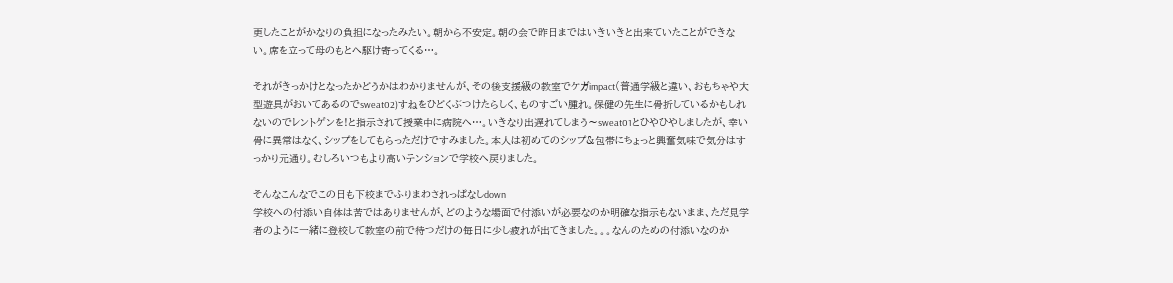更したことがかなりの負担になったみたい。朝から不安定。朝の会で昨日まではいきいきと出来ていたことができない。席を立って母のもとへ駆け寄ってくる…。

それがきっかけとなったかどうかはわかりませんが、その後支援級の教室でケガimpact(普通学級と違い、おもちゃや大型遊具がおいてあるのでsweat02)すねをひどくぶつけたらしく、ものすごい腫れ。保健の先生に骨折しているかもしれないのでレントゲンを!と指示されて授業中に病院へ…。いきなり出遅れてしまう〜sweat01とひやひやしましたが、幸い骨に異常はなく、シップをしてもらっただけですみました。本人は初めてのシップ&包帯にちょっと興奮気味で気分はすっかり元通り。むしろいつもより高いテンションで学校へ戻りました。

そんなこんなでこの日も下校までふりまわされっぱなしdown
学校への付添い自体は苦ではありませんが、どのような場面で付添いが必要なのか明確な指示もないまま、ただ見学者のように一緒に登校して教室の前で待つだけの毎日に少し疲れが出てきました。。。なんのための付添いなのか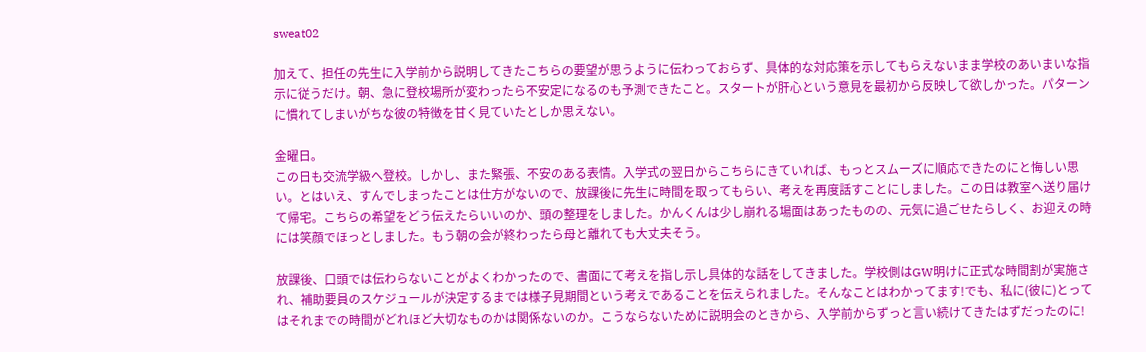sweat02

加えて、担任の先生に入学前から説明してきたこちらの要望が思うように伝わっておらず、具体的な対応策を示してもらえないまま学校のあいまいな指示に従うだけ。朝、急に登校場所が変わったら不安定になるのも予測できたこと。スタートが肝心という意見を最初から反映して欲しかった。パターンに慣れてしまいがちな彼の特徴を甘く見ていたとしか思えない。

金曜日。
この日も交流学級へ登校。しかし、また緊張、不安のある表情。入学式の翌日からこちらにきていれば、もっとスムーズに順応できたのにと悔しい思い。とはいえ、すんでしまったことは仕方がないので、放課後に先生に時間を取ってもらい、考えを再度話すことにしました。この日は教室へ送り届けて帰宅。こちらの希望をどう伝えたらいいのか、頭の整理をしました。かんくんは少し崩れる場面はあったものの、元気に過ごせたらしく、お迎えの時には笑顔でほっとしました。もう朝の会が終わったら母と離れても大丈夫そう。

放課後、口頭では伝わらないことがよくわかったので、書面にて考えを指し示し具体的な話をしてきました。学校側はGW明けに正式な時間割が実施され、補助要員のスケジュールが決定するまでは様子見期間という考えであることを伝えられました。そんなことはわかってます!でも、私に(彼に)とってはそれまでの時間がどれほど大切なものかは関係ないのか。こうならないために説明会のときから、入学前からずっと言い続けてきたはずだったのに!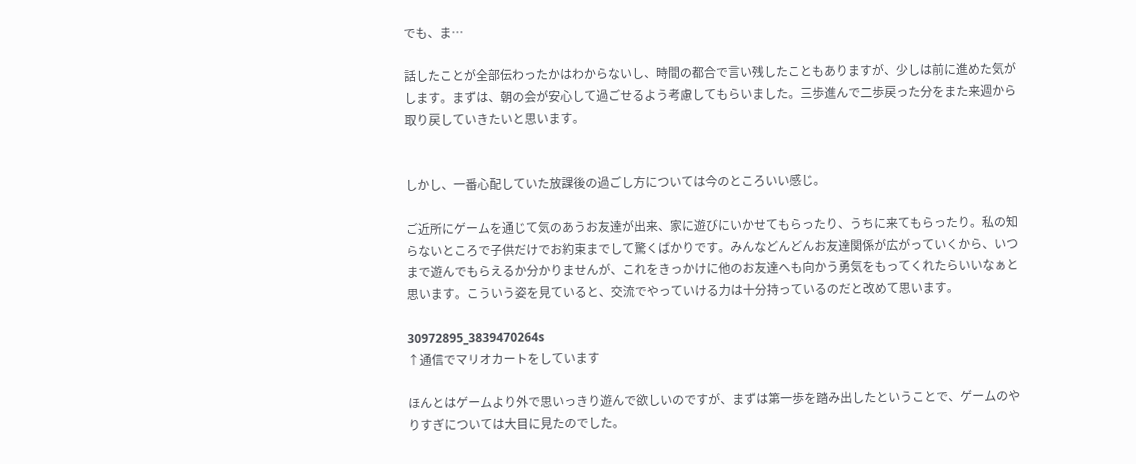でも、ま…

話したことが全部伝わったかはわからないし、時間の都合で言い残したこともありますが、少しは前に進めた気がします。まずは、朝の会が安心して過ごせるよう考慮してもらいました。三歩進んで二歩戻った分をまた来週から取り戻していきたいと思います。


しかし、一番心配していた放課後の過ごし方については今のところいい感じ。

ご近所にゲームを通じて気のあうお友達が出来、家に遊びにいかせてもらったり、うちに来てもらったり。私の知らないところで子供だけでお約束までして驚くばかりです。みんなどんどんお友達関係が広がっていくから、いつまで遊んでもらえるか分かりませんが、これをきっかけに他のお友達へも向かう勇気をもってくれたらいいなぁと思います。こういう姿を見ていると、交流でやっていける力は十分持っているのだと改めて思います。

30972895_3839470264s
↑通信でマリオカートをしています

ほんとはゲームより外で思いっきり遊んで欲しいのですが、まずは第一歩を踏み出したということで、ゲームのやりすぎについては大目に見たのでした。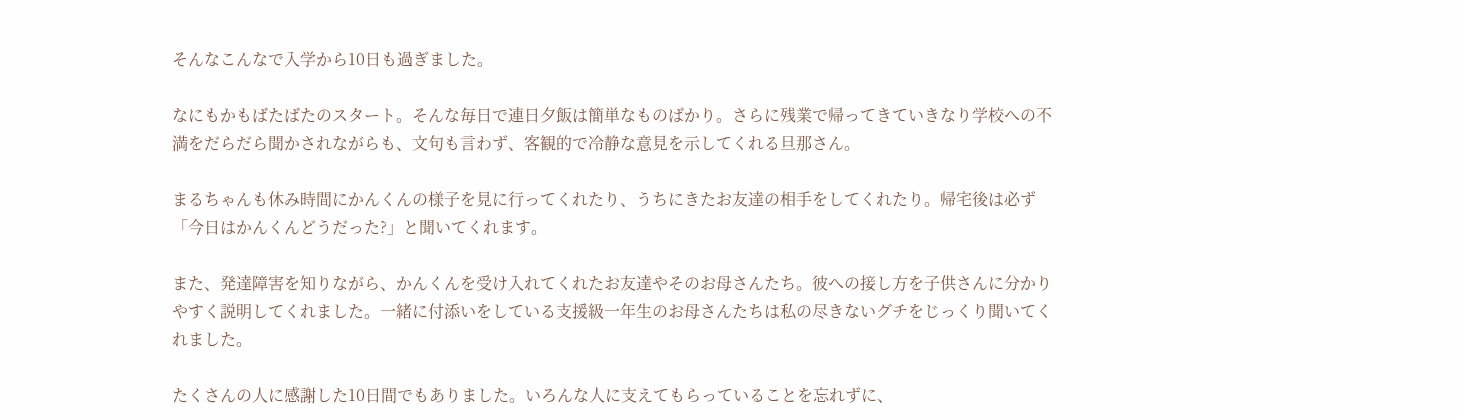そんなこんなで入学から10日も過ぎました。

なにもかもばたばたのスタート。そんな毎日で連日夕飯は簡単なものばかり。さらに残業で帰ってきていきなり学校への不満をだらだら聞かされながらも、文句も言わず、客観的で冷静な意見を示してくれる旦那さん。

まるちゃんも休み時間にかんくんの様子を見に行ってくれたり、うちにきたお友達の相手をしてくれたり。帰宅後は必ず「今日はかんくんどうだった?」と聞いてくれます。

また、発達障害を知りながら、かんくんを受け入れてくれたお友達やそのお母さんたち。彼への接し方を子供さんに分かりやすく説明してくれました。一緒に付添いをしている支援級一年生のお母さんたちは私の尽きないグチをじっくり聞いてくれました。

たくさんの人に感謝した10日間でもありました。いろんな人に支えてもらっていることを忘れずに、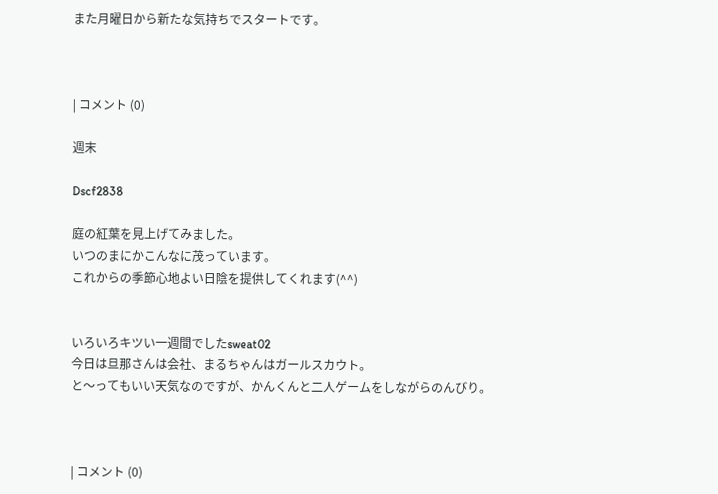また月曜日から新たな気持ちでスタートです。



| コメント (0)

週末

Dscf2838

庭の紅葉を見上げてみました。
いつのまにかこんなに茂っています。
これからの季節心地よい日陰を提供してくれます(^^)


いろいろキツい一週間でしたsweat02
今日は旦那さんは会社、まるちゃんはガールスカウト。
と〜ってもいい天気なのですが、かんくんと二人ゲームをしながらのんびり。



| コメント (0)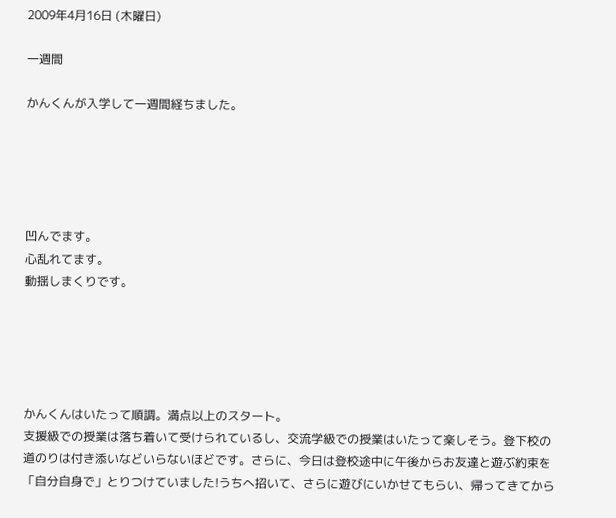2009年4月16日 (木曜日)

一週間

かんくんが入学して一週間経ちました。





凹んでます。
心乱れてます。
動揺しまくりです。





かんくんはいたって順調。満点以上のスタート。
支援級での授業は落ち着いて受けられているし、交流学級での授業はいたって楽しそう。登下校の道のりは付き添いなどいらないほどです。さらに、今日は登校途中に午後からお友達と遊ぶ約束を「自分自身で」とりつけていました!うちへ招いて、さらに遊びにいかせてもらい、帰ってきてから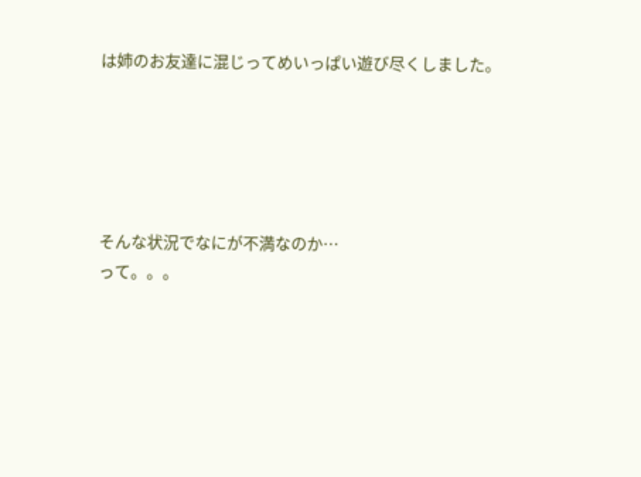は姉のお友達に混じってめいっぱい遊び尽くしました。





そんな状況でなにが不満なのか…
って。。。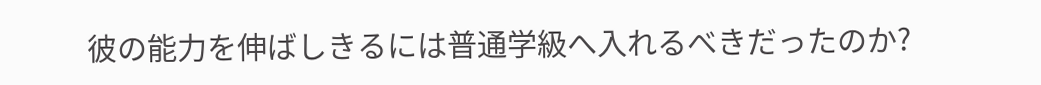彼の能力を伸ばしきるには普通学級へ入れるべきだったのか?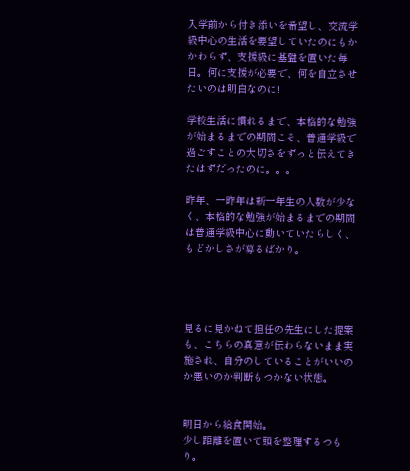入学前から付き添いを希望し、交流学級中心の生活を要望していたのにもかかわらず、支援級に基盤を置いた毎日。何に支援が必要で、何を自立させたいのは明白なのに!

学校生活に慣れるまで、本格的な勉強が始まるまでの期間こそ、普通学級で過ごすことの大切さをずっと伝えてきたはずだったのに。。。

昨年、一昨年は新一年生の人数が少なく、本格的な勉強が始まるまでの期間は普通学級中心に動いていたらしく、もどかしさが募るばかり。




見るに見かねて担任の先生にした提案も、こちらの真意が伝わらないまま実施され、自分のしていることがいいのか悪いのか判断もつかない状態。


明日から給食開始。
少し距離を置いて頭を整理するつもり。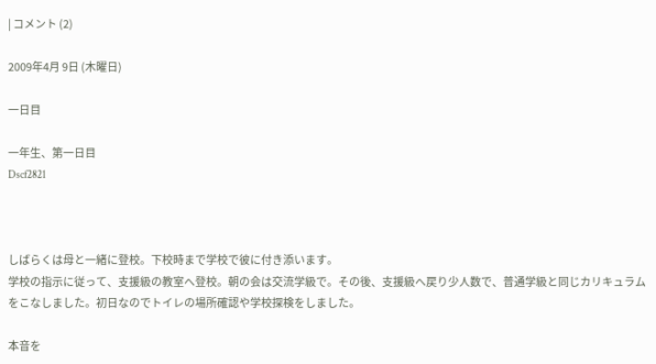| コメント (2)

2009年4月 9日 (木曜日)

一日目

一年生、第一日目
Dscf2821



しばらくは母と一緒に登校。下校時まで学校で彼に付き添います。
学校の指示に従って、支援級の教室へ登校。朝の会は交流学級で。その後、支援級へ戻り少人数で、普通学級と同じカリキュラムをこなしました。初日なのでトイレの場所確認や学校探検をしました。

本音を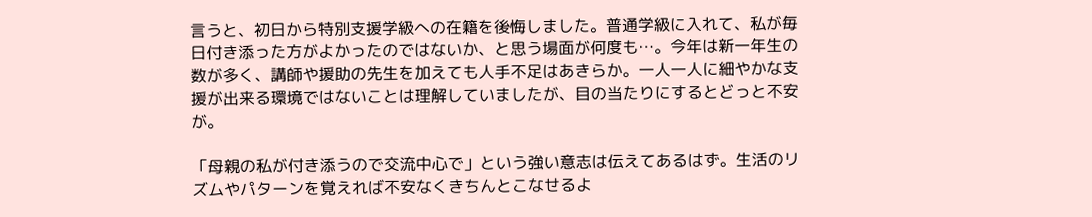言うと、初日から特別支援学級への在籍を後悔しました。普通学級に入れて、私が毎日付き添った方がよかったのではないか、と思う場面が何度も…。今年は新一年生の数が多く、講師や援助の先生を加えても人手不足はあきらか。一人一人に細やかな支援が出来る環境ではないことは理解していましたが、目の当たりにするとどっと不安が。

「母親の私が付き添うので交流中心で」という強い意志は伝えてあるはず。生活のリズムやパターンを覚えれば不安なくきちんとこなせるよ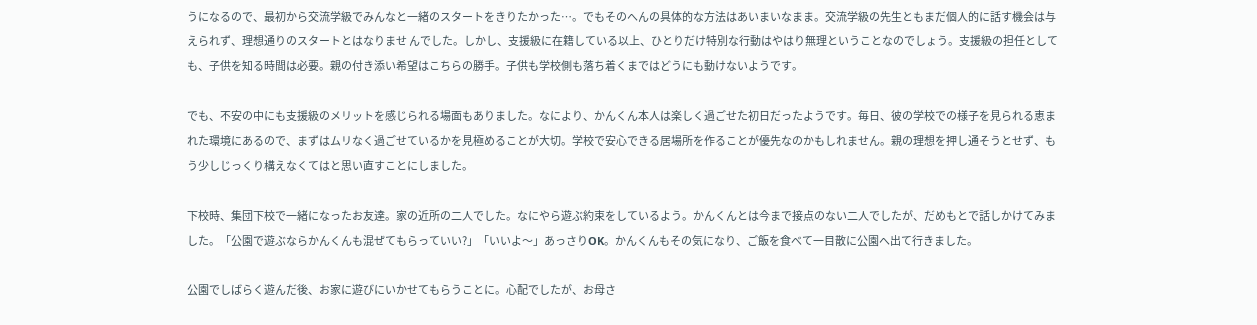うになるので、最初から交流学級でみんなと一緒のスタートをきりたかった…。でもそのへんの具体的な方法はあいまいなまま。交流学級の先生ともまだ個人的に話す機会は与えられず、理想通りのスタートとはなりませ んでした。しかし、支援級に在籍している以上、ひとりだけ特別な行動はやはり無理ということなのでしょう。支援級の担任としても、子供を知る時間は必要。親の付き添い希望はこちらの勝手。子供も学校側も落ち着くまではどうにも動けないようです。

でも、不安の中にも支援級のメリットを感じられる場面もありました。なにより、かんくん本人は楽しく過ごせた初日だったようです。毎日、彼の学校での様子を見られる恵まれた環境にあるので、まずはムリなく過ごせているかを見極めることが大切。学校で安心できる居場所を作ることが優先なのかもしれません。親の理想を押し通そうとせず、もう少しじっくり構えなくてはと思い直すことにしました。

下校時、集団下校で一緒になったお友達。家の近所の二人でした。なにやら遊ぶ約束をしているよう。かんくんとは今まで接点のない二人でしたが、だめもとで話しかけてみました。「公園で遊ぶならかんくんも混ぜてもらっていい?」「いいよ〜」あっさりOK。かんくんもその気になり、ご飯を食べて一目散に公園へ出て行きました。

公園でしばらく遊んだ後、お家に遊びにいかせてもらうことに。心配でしたが、お母さ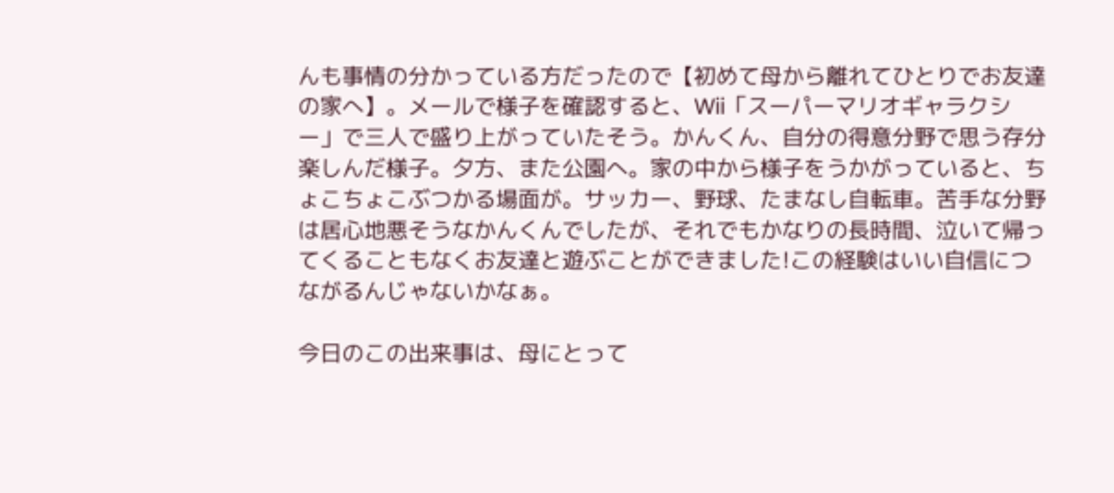んも事情の分かっている方だったので【初めて母から離れてひとりでお友達の家へ】。メールで様子を確認すると、Wii「スーパーマリオギャラクシー」で三人で盛り上がっていたそう。かんくん、自分の得意分野で思う存分楽しんだ様子。夕方、また公園へ。家の中から様子をうかがっていると、ちょこちょこぶつかる場面が。サッカー、野球、たまなし自転車。苦手な分野は居心地悪そうなかんくんでしたが、それでもかなりの長時間、泣いて帰ってくることもなくお友達と遊ぶことができました!この経験はいい自信につながるんじゃないかなぁ。

今日のこの出来事は、母にとって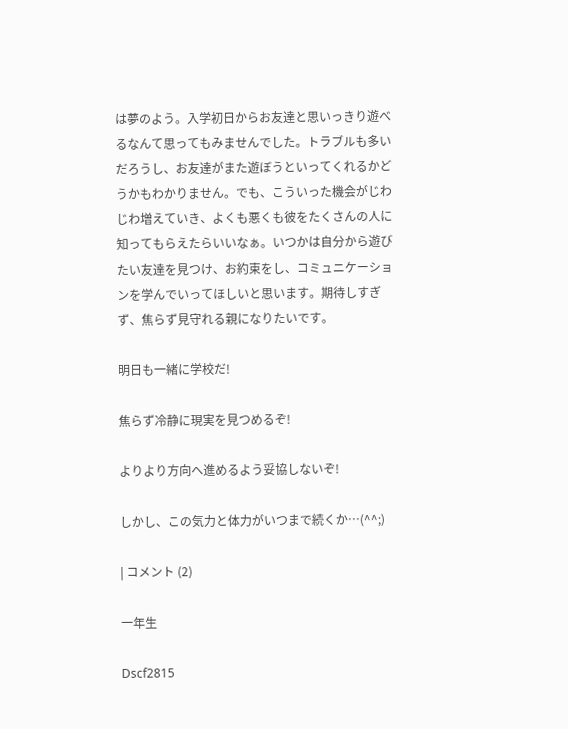は夢のよう。入学初日からお友達と思いっきり遊べるなんて思ってもみませんでした。トラブルも多いだろうし、お友達がまた遊ぼうといってくれるかどうかもわかりません。でも、こういった機会がじわじわ増えていき、よくも悪くも彼をたくさんの人に知ってもらえたらいいなぁ。いつかは自分から遊びたい友達を見つけ、お約束をし、コミュニケーションを学んでいってほしいと思います。期待しすぎず、焦らず見守れる親になりたいです。

明日も一緒に学校だ!

焦らず冷静に現実を見つめるぞ!

よりより方向へ進めるよう妥協しないぞ!

しかし、この気力と体力がいつまで続くか…(^^;)

| コメント (2)

一年生

Dscf2815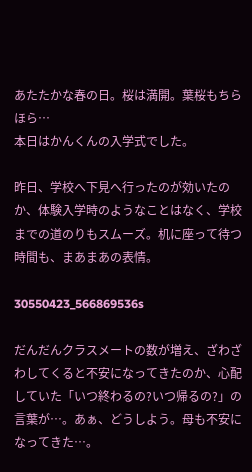あたたかな春の日。桜は満開。葉桜もちらほら…
本日はかんくんの入学式でした。

昨日、学校へ下見へ行ったのが効いたのか、体験入学時のようなことはなく、学校までの道のりもスムーズ。机に座って待つ時間も、まあまあの表情。

30550423_566869536s

だんだんクラスメートの数が増え、ざわざわしてくると不安になってきたのか、心配していた「いつ終わるの?いつ帰るの?」の言葉が…。あぁ、どうしよう。母も不安になってきた…。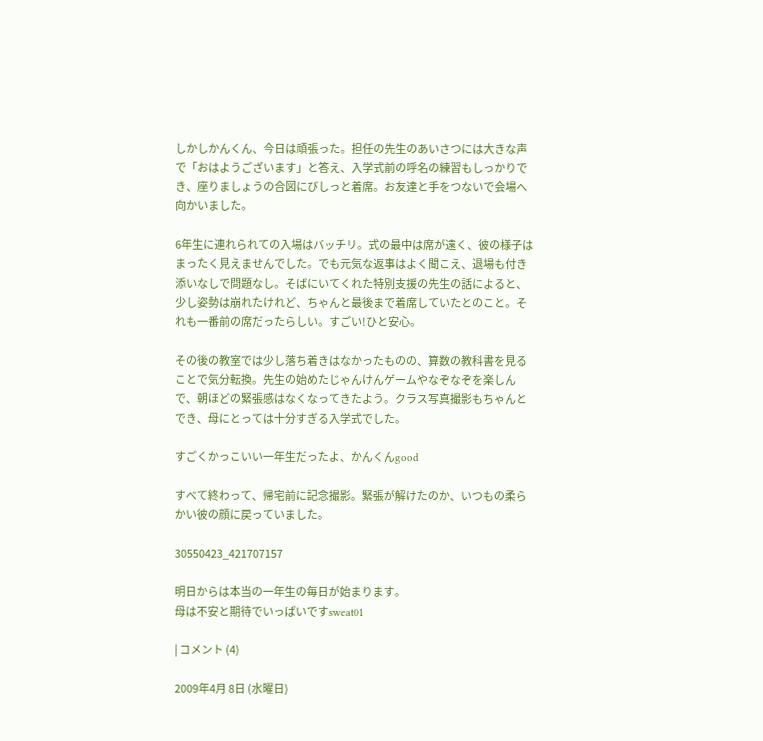しかしかんくん、今日は頑張った。担任の先生のあいさつには大きな声で「おはようございます」と答え、入学式前の呼名の練習もしっかりでき、座りましょうの合図にびしっと着席。お友達と手をつないで会場へ向かいました。

6年生に連れられての入場はバッチリ。式の最中は席が遠く、彼の様子はまったく見えませんでした。でも元気な返事はよく聞こえ、退場も付き添いなしで問題なし。そばにいてくれた特別支援の先生の話によると、少し姿勢は崩れたけれど、ちゃんと最後まで着席していたとのこと。それも一番前の席だったらしい。すごい!ひと安心。

その後の教室では少し落ち着きはなかったものの、算数の教科書を見ることで気分転換。先生の始めたじゃんけんゲームやなぞなぞを楽しんで、朝ほどの緊張感はなくなってきたよう。クラス写真撮影もちゃんとでき、母にとっては十分すぎる入学式でした。

すごくかっこいい一年生だったよ、かんくんgood

すべて終わって、帰宅前に記念撮影。緊張が解けたのか、いつもの柔らかい彼の顔に戻っていました。

30550423_421707157

明日からは本当の一年生の毎日が始まります。
母は不安と期待でいっぱいですsweat01

| コメント (4)

2009年4月 8日 (水曜日)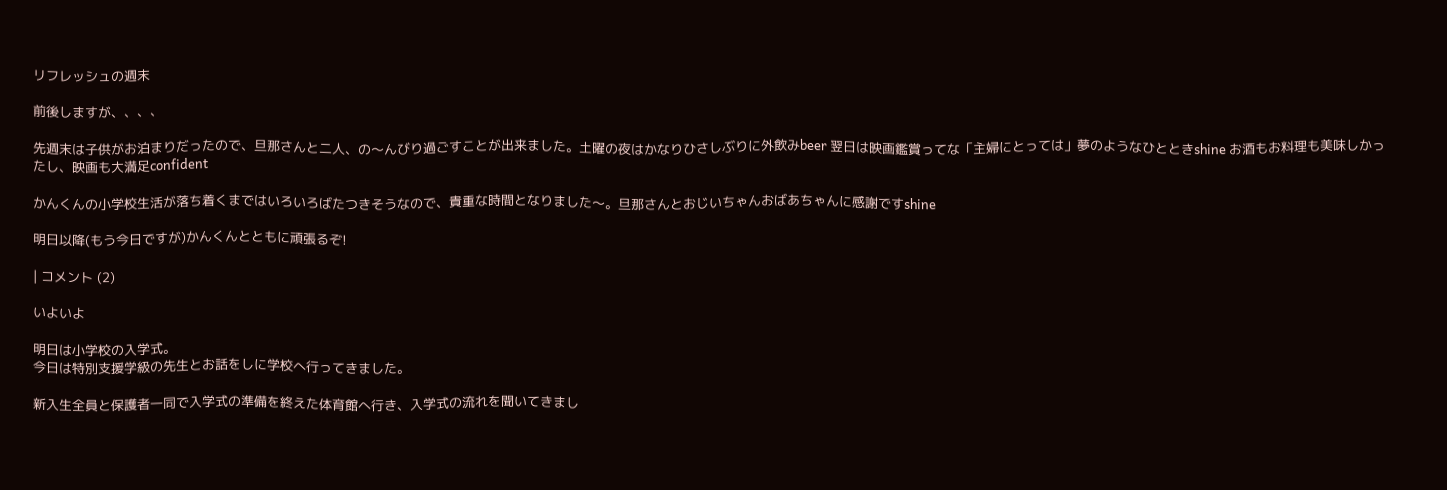リフレッシュの週末

前後しますが、、、、

先週末は子供がお泊まりだったので、旦那さんと二人、の〜んびり過ごすことが出来ました。土曜の夜はかなりひさしぶりに外飲みbeer 翌日は映画鑑賞ってな「主婦にとっては」夢のようなひとときshine お酒もお料理も美味しかったし、映画も大満足confident

かんくんの小学校生活が落ち着くまではいろいろばたつきそうなので、貴重な時間となりました〜。旦那さんとおじいちゃんおばあちゃんに感謝ですshine

明日以降(もう今日ですが)かんくんとともに頑張るぞ!

| コメント (2)

いよいよ

明日は小学校の入学式。
今日は特別支援学級の先生とお話をしに学校へ行ってきました。

新入生全員と保護者一同で入学式の準備を終えた体育館へ行き、入学式の流れを聞いてきまし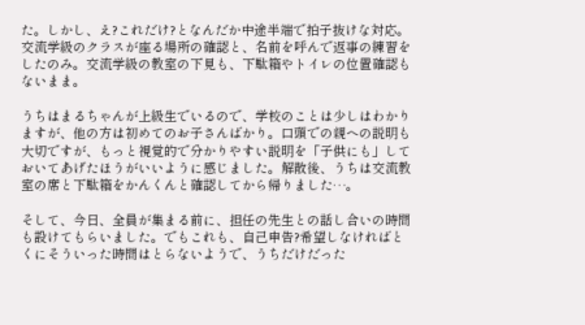た。しかし、え?これだけ?となんだか中途半端で拍子抜けな対応。交流学級のクラスが座る場所の確認と、名前を呼んで返事の練習をしたのみ。交流学級の教室の下見も、下駄箱やトイレの位置確認もないまま。

うちはまるちゃんが上級生でいるので、学校のことは少しはわかりますが、他の方は初めてのお子さんばかり。口頭での親への説明も大切ですが、もっと視覚的で分かりやすい説明を「子供にも」しておいてあげたほうがいいように感じました。解散後、うちは交流教室の席と下駄箱をかんくんと確認してから帰りました…。

そして、今日、全員が集まる前に、担任の先生との話し合いの時間も設けてもらいました。でもこれも、自己申告?希望しなければとくにそういった時間はとらないようで、うちだけだった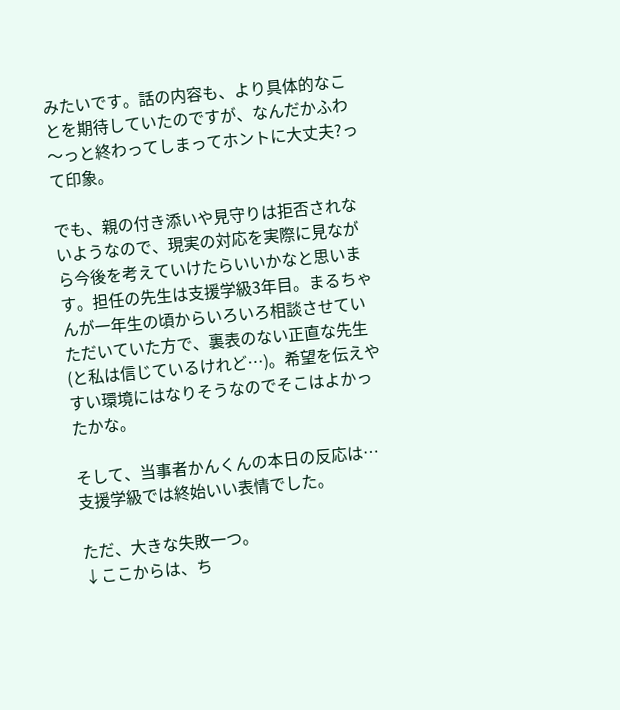みたいです。話の内容も、より具体的なことを期待していたのですが、なんだかふわ〜っと終わってしまってホントに大丈夫?って印象。

でも、親の付き添いや見守りは拒否されないようなので、現実の対応を実際に見ながら今後を考えていけたらいいかなと思います。担任の先生は支援学級3年目。まるちゃんが一年生の頃からいろいろ相談させていただいていた方で、裏表のない正直な先生(と私は信じているけれど…)。希望を伝えやすい環境にはなりそうなのでそこはよかったかな。

そして、当事者かんくんの本日の反応は… 支援学級では終始いい表情でした。

ただ、大きな失敗一つ。
↓ここからは、ち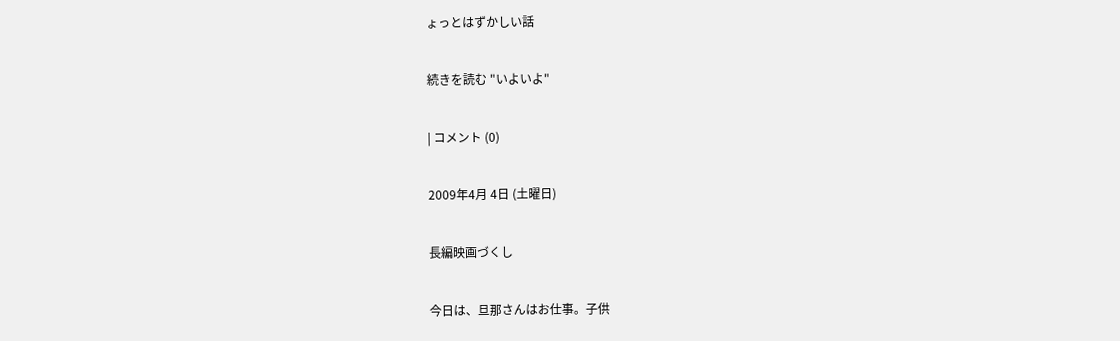ょっとはずかしい話

続きを読む "いよいよ"

| コメント (0)

2009年4月 4日 (土曜日)

長編映画づくし

今日は、旦那さんはお仕事。子供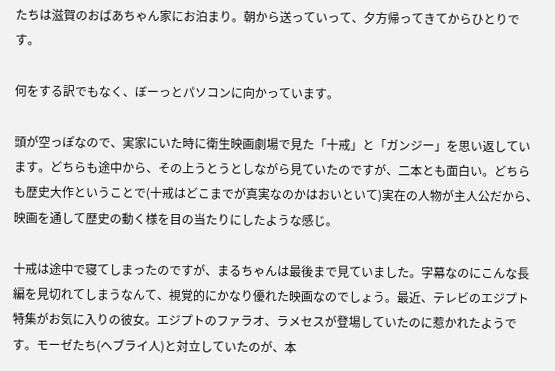たちは滋賀のおばあちゃん家にお泊まり。朝から送っていって、夕方帰ってきてからひとりです。

何をする訳でもなく、ぼーっとパソコンに向かっています。

頭が空っぽなので、実家にいた時に衛生映画劇場で見た「十戒」と「ガンジー」を思い返しています。どちらも途中から、その上うとうとしながら見ていたのですが、二本とも面白い。どちらも歴史大作ということで(十戒はどこまでが真実なのかはおいといて)実在の人物が主人公だから、映画を通して歴史の動く様を目の当たりにしたような感じ。

十戒は途中で寝てしまったのですが、まるちゃんは最後まで見ていました。字幕なのにこんな長編を見切れてしまうなんて、視覚的にかなり優れた映画なのでしょう。最近、テレビのエジプト特集がお気に入りの彼女。エジプトのファラオ、ラメセスが登場していたのに惹かれたようです。モーゼたち(ヘブライ人)と対立していたのが、本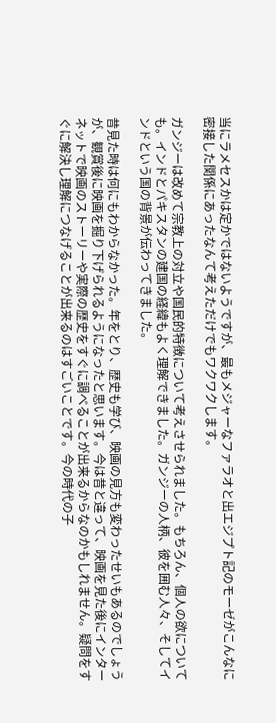当にラメセスかは定かではないようですが、最もメジャーなファラオと出エジプト記のモーゼがこんなに密接した関係にあったなんて考えただけでもワクワクします。

ガンジーは改めて宗教上の対立や国民的特徴について考えさせられました。もちろん、個人の欲についても。インドとパキスタンの建国の経緯もよく理解できました。ガンジーの人柄、彼を囲む人々、そしてインドという国の背景が伝わってきました。

昔見た時は何にもわからなかった。年をとり、歴史も学び、映画の見方も変わったせいもあるのでしょうが、観賞後に映画を掘り下げられるようになったと思います。今は昔と違って、映画を見た後にインターネットで映画のストーリーや実際の歴史をすぐに調べることが出来るからなのかもしれません。疑問をすぐに解決し理解につなげることが出来るのはすごいことです。今の時代の子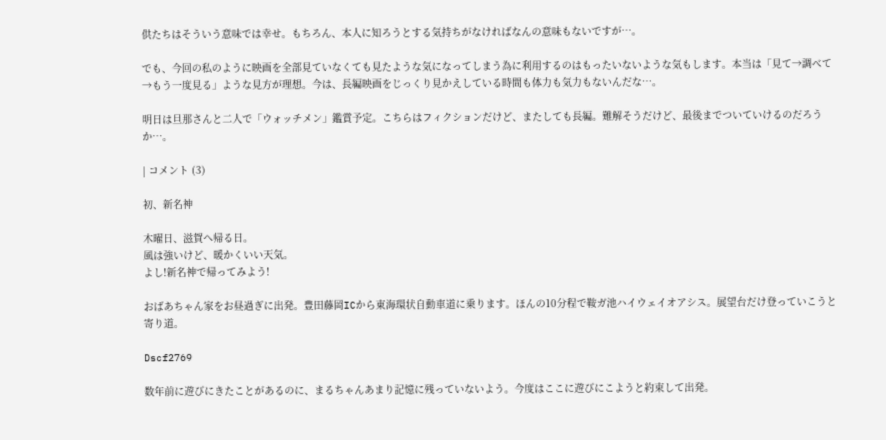供たちはそういう意味では幸せ。もちろん、本人に知ろうとする気持ちがなければなんの意味もないですが…。

でも、今回の私のように映画を全部見ていなくても見たような気になってしまう為に利用するのはもったいないような気もします。本当は「見て→調べて→もう一度見る」ような見方が理想。今は、長編映画をじっくり見かえしている時間も体力も気力もないんだな…。

明日は旦那さんと二人で「ウォッチメン」鑑賞予定。こちらはフィクションだけど、またしても長編。難解そうだけど、最後までついていけるのだろうか…。

| コメント (3)

初、新名神

木曜日、滋賀へ帰る日。
風は強いけど、暖かくいい天気。
よし!新名神で帰ってみよう!

おばあちゃん家をお昼過ぎに出発。豊田藤岡ICから東海環状自動車道に乗ります。ほんの10分程で鞍ガ池ハイウェイオアシス。展望台だけ登っていこうと寄り道。

Dscf2769

数年前に遊びにきたことがあるのに、まるちゃんあまり記憶に残っていないよう。今度はここに遊びにこようと約束して出発。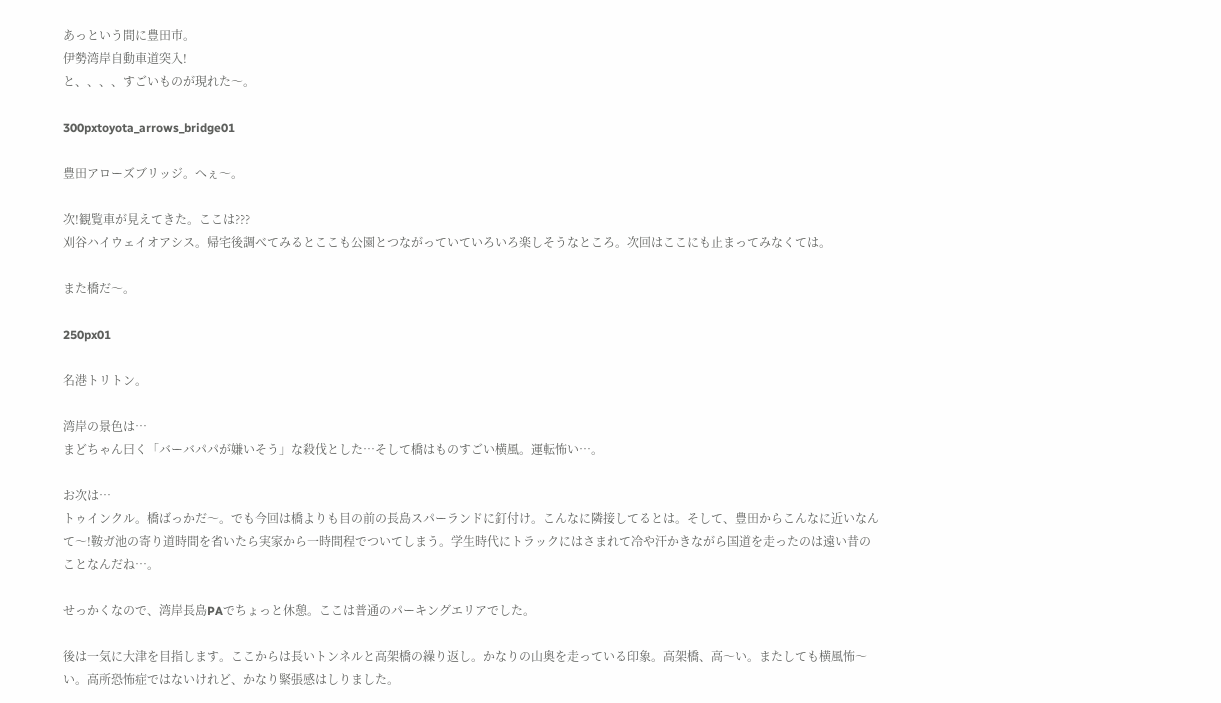あっという間に豊田市。
伊勢湾岸自動車道突入!
と、、、、すごいものが現れた〜。

300pxtoyota_arrows_bridge01

豊田アローズブリッジ。へぇ〜。

次!観覧車が見えてきた。ここは???
刈谷ハイウェイオアシス。帰宅後調べてみるとここも公園とつながっていていろいろ楽しそうなところ。次回はここにも止まってみなくては。

また橋だ〜。

250px01

名港トリトン。

湾岸の景色は…
まどちゃん曰く「バーバパパが嫌いそう」な殺伐とした…そして橋はものすごい横風。運転怖い…。

お次は…
トゥインクル。橋ばっかだ〜。でも今回は橋よりも目の前の長島スパーランドに釘付け。こんなに隣接してるとは。そして、豊田からこんなに近いなんて〜!鞍ガ池の寄り道時間を省いたら実家から一時間程でついてしまう。学生時代にトラックにはさまれて冷や汗かきながら国道を走ったのは遠い昔のことなんだね…。

せっかくなので、湾岸長島PAでちょっと休憩。ここは普通のパーキングエリアでした。

後は一気に大津を目指します。ここからは長いトンネルと高架橋の繰り返し。かなりの山奥を走っている印象。高架橋、高〜い。またしても横風怖〜い。高所恐怖症ではないけれど、かなり緊張感はしりました。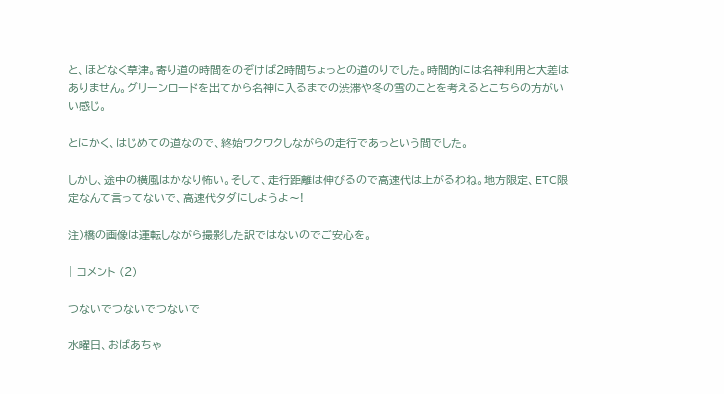と、ほどなく草津。寄り道の時間をのぞけば2時間ちょっとの道のりでした。時間的には名神利用と大差はありません。グリーンロードを出てから名神に入るまでの渋滞や冬の雪のことを考えるとこちらの方がいい感じ。

とにかく、はじめての道なので、終始ワクワクしながらの走行であっという間でした。

しかし、途中の横風はかなり怖い。そして、走行距離は伸びるので高速代は上がるわね。地方限定、ETC限定なんて言ってないで、高速代タダにしようよ〜!

注)橋の画像は運転しながら撮影した訳ではないのでご安心を。

| コメント (2)

つないでつないでつないで

水曜日、おばあちゃ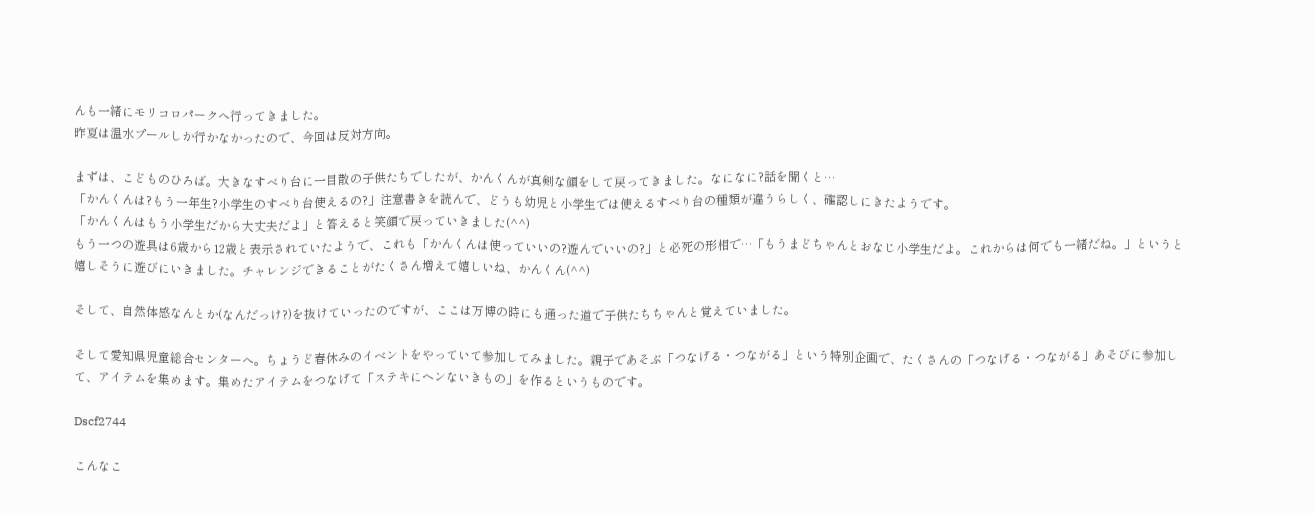んも一緒にモリコロパークへ行ってきました。
昨夏は温水プールしか行かなかったので、今回は反対方向。

まずは、こどものひろば。大きなすべり台に一目散の子供たちでしたが、かんくんが真剣な顔をして戻ってきました。なになに?話を聞くと…
「かんくんは?もう一年生?小学生のすべり台使えるの?」注意書きを読んで、どうも幼児と小学生では使えるすべり台の種類が違うらしく、確認しにきたようです。
「かんくんはもう小学生だから大丈夫だよ」と答えると笑顔で戻っていきました(^^)
もう一つの遊具は6歳から12歳と表示されていたようで、これも「かんくんは使っていいの?遊んでいいの?」と必死の形相で…「もうまどちゃんとおなじ小学生だよ。これからは何でも一緒だね。」というと嬉しそうに遊びにいきました。チャレンジできることがたくさん増えて嬉しいね、かんくん(^^)

そして、自然体感なんとか(なんだっけ?)を抜けていったのですが、ここは万博の時にも通った道で子供たちちゃんと覚えていました。

そして愛知県児童総合センターへ。ちょうど春休みのイベントをやっていて参加してみました。親子であそぶ「つなげる・つながる」という特別企画で、たくさんの「つなげる・つながる」あそびに参加して、アイテムを集めます。集めたアイテムをつなげて「ステキにヘンないきもの」を作るというものです。

Dscf2744

こんなこ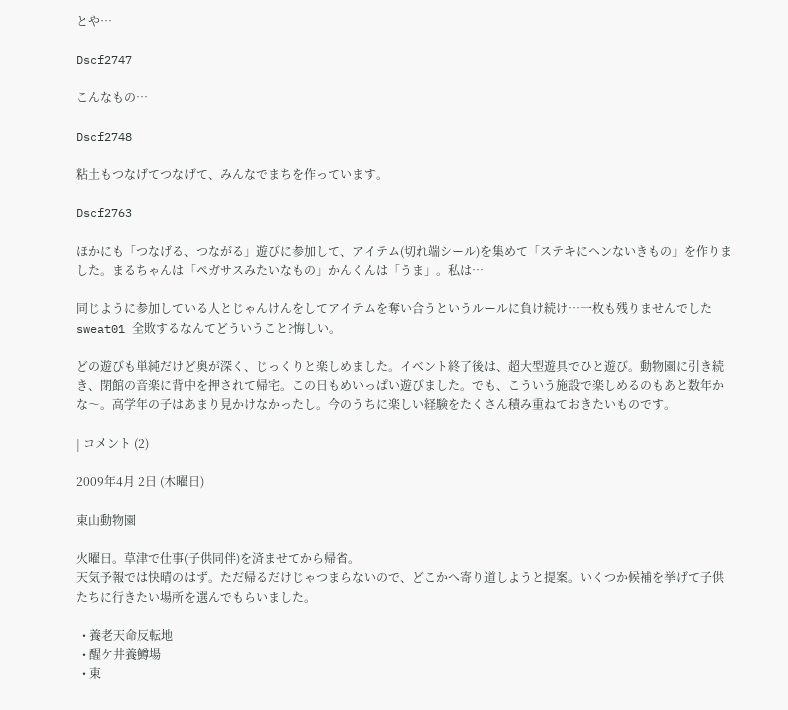とや…

Dscf2747

こんなもの…

Dscf2748

粘土もつなげてつなげて、みんなでまちを作っています。

Dscf2763

ほかにも「つなげる、つながる」遊びに参加して、アイテム(切れ端シール)を集めて「ステキにヘンないきもの」を作りました。まるちゃんは「ペガサスみたいなもの」かんくんは「うま」。私は…

同じように参加している人とじゃんけんをしてアイテムを奪い合うというルールに負け続け…一枚も残りませんでしたsweat01 全敗するなんてどういうこと?悔しい。

どの遊びも単純だけど奥が深く、じっくりと楽しめました。イベント終了後は、超大型遊具でひと遊び。動物園に引き続き、閉館の音楽に背中を押されて帰宅。この日もめいっぱい遊びました。でも、こういう施設で楽しめるのもあと数年かな〜。高学年の子はあまり見かけなかったし。今のうちに楽しい経験をたくさん積み重ねておきたいものです。

| コメント (2)

2009年4月 2日 (木曜日)

東山動物園

火曜日。草津で仕事(子供同伴)を済ませてから帰省。
天気予報では快晴のはず。ただ帰るだけじゃつまらないので、どこかへ寄り道しようと提案。いくつか候補を挙げて子供たちに行きたい場所を選んでもらいました。

  • 養老天命反転地
  • 醒ケ井養鱒場
  • 東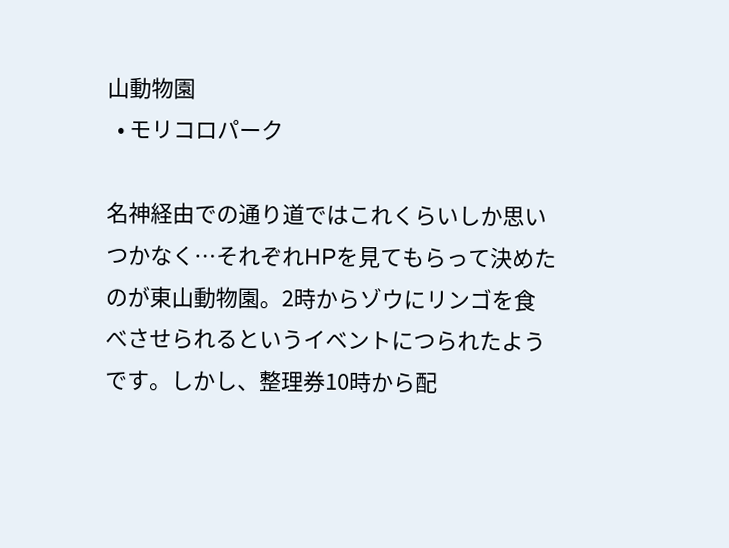山動物園
  • モリコロパーク

名神経由での通り道ではこれくらいしか思いつかなく…それぞれHPを見てもらって決めたのが東山動物園。2時からゾウにリンゴを食べさせられるというイベントにつられたようです。しかし、整理券10時から配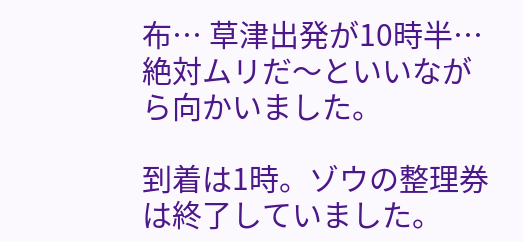布… 草津出発が10時半… 絶対ムリだ〜といいながら向かいました。

到着は1時。ゾウの整理券は終了していました。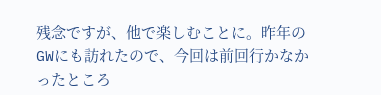残念ですが、他で楽しむことに。昨年のGWにも訪れたので、今回は前回行かなかったところ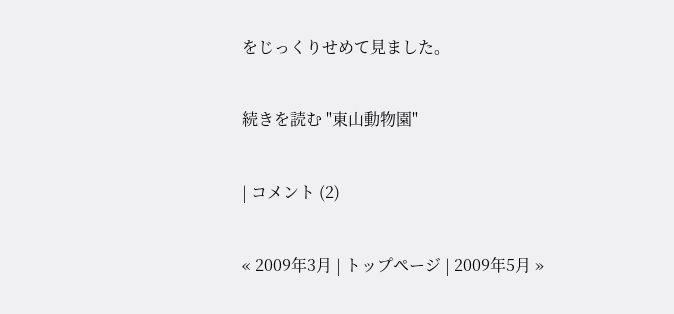をじっくりせめて見ました。

続きを読む "東山動物園"

| コメント (2)

« 2009年3月 | トップページ | 2009年5月 »